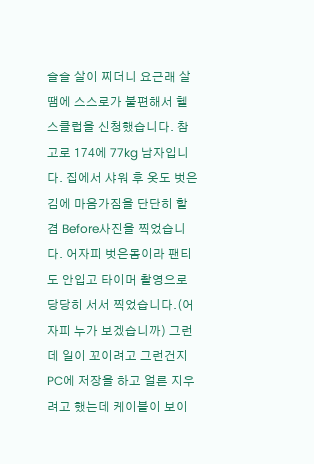슬슬 살이 찌더니 요근래 살땜에 스스로가 불편해서 헬스클럽을 신청했습니다. 참고로 174에 77kg 남자입니다. 집에서 샤워 후 옷도 벗은김에 마음가짐을 단단히 할겸 Before사진을 찍었습니다. 어자피 벗은몸이라 팬티도 안입고 타이머 촬영으로 당당히 서서 찍었습니다.(어자피 누가 보겠습니까) 그런데 일이 꼬이려고 그런건지 PC에 저장을 하고 얼른 지우려고 했는데 케이블이 보이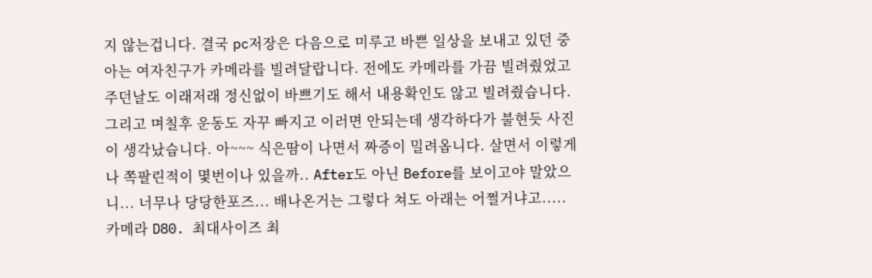지 않는겁니다. 결국 pc저장은 다음으로 미루고 바쁜 일상을 보내고 있던 중 아는 여자친구가 카메라를 빌려달랍니다. 전에도 카메라를 가끔 빌려줬었고 주던날도 이래저래 정신없이 바쁘기도 해서 내용확인도 않고 빌려줬습니다. 그리고 며칠후 운동도 자꾸 빠지고 이러면 안되는데 생각하다가 불현듯 사진이 생각났습니다. 아~~~ 식은땀이 나면서 짜증이 밀려옵니다. 살면서 이렇게나 쪽팔린적이 몇번이나 있을까.. After도 아닌 Before를 보이고야 말았으니... 너무나 당당한포즈... 배나온거는 그렇다 쳐도 아래는 어쩔거냐고..... 카메라 D80. 최대사이즈 최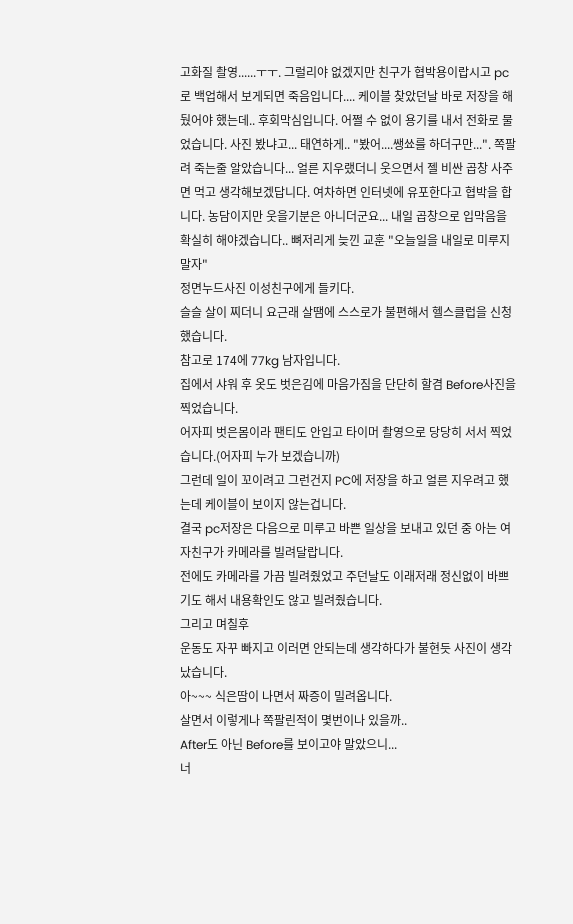고화질 촬영......ㅜㅜ. 그럴리야 없겠지만 친구가 협박용이랍시고 pc로 백업해서 보게되면 죽음입니다.... 케이블 찾았던날 바로 저장을 해뒀어야 했는데.. 후회막심입니다. 어쩔 수 없이 용기를 내서 전화로 물었습니다. 사진 봤냐고... 태연하게.. "봤어....쌩쑈를 하더구만...". 쪽팔려 죽는줄 알았습니다... 얼른 지우랬더니 웃으면서 젤 비싼 곱창 사주면 먹고 생각해보겠답니다. 여차하면 인터넷에 유포한다고 협박을 합니다. 농담이지만 웃을기분은 아니더군요... 내일 곱창으로 입막음을 확실히 해야겠습니다.. 뼈저리게 늦낀 교훈 "오늘일을 내일로 미루지말자"
정면누드사진 이성친구에게 들키다.
슬슬 살이 찌더니 요근래 살땜에 스스로가 불편해서 헬스클럽을 신청했습니다.
참고로 174에 77kg 남자입니다.
집에서 샤워 후 옷도 벗은김에 마음가짐을 단단히 할겸 Before사진을 찍었습니다.
어자피 벗은몸이라 팬티도 안입고 타이머 촬영으로 당당히 서서 찍었습니다.(어자피 누가 보겠습니까)
그런데 일이 꼬이려고 그런건지 PC에 저장을 하고 얼른 지우려고 했는데 케이블이 보이지 않는겁니다.
결국 pc저장은 다음으로 미루고 바쁜 일상을 보내고 있던 중 아는 여자친구가 카메라를 빌려달랍니다.
전에도 카메라를 가끔 빌려줬었고 주던날도 이래저래 정신없이 바쁘기도 해서 내용확인도 않고 빌려줬습니다.
그리고 며칠후
운동도 자꾸 빠지고 이러면 안되는데 생각하다가 불현듯 사진이 생각났습니다.
아~~~ 식은땀이 나면서 짜증이 밀려옵니다.
살면서 이렇게나 쪽팔린적이 몇번이나 있을까..
After도 아닌 Before를 보이고야 말았으니...
너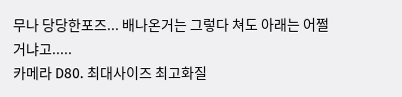무나 당당한포즈... 배나온거는 그렇다 쳐도 아래는 어쩔거냐고.....
카메라 D80. 최대사이즈 최고화질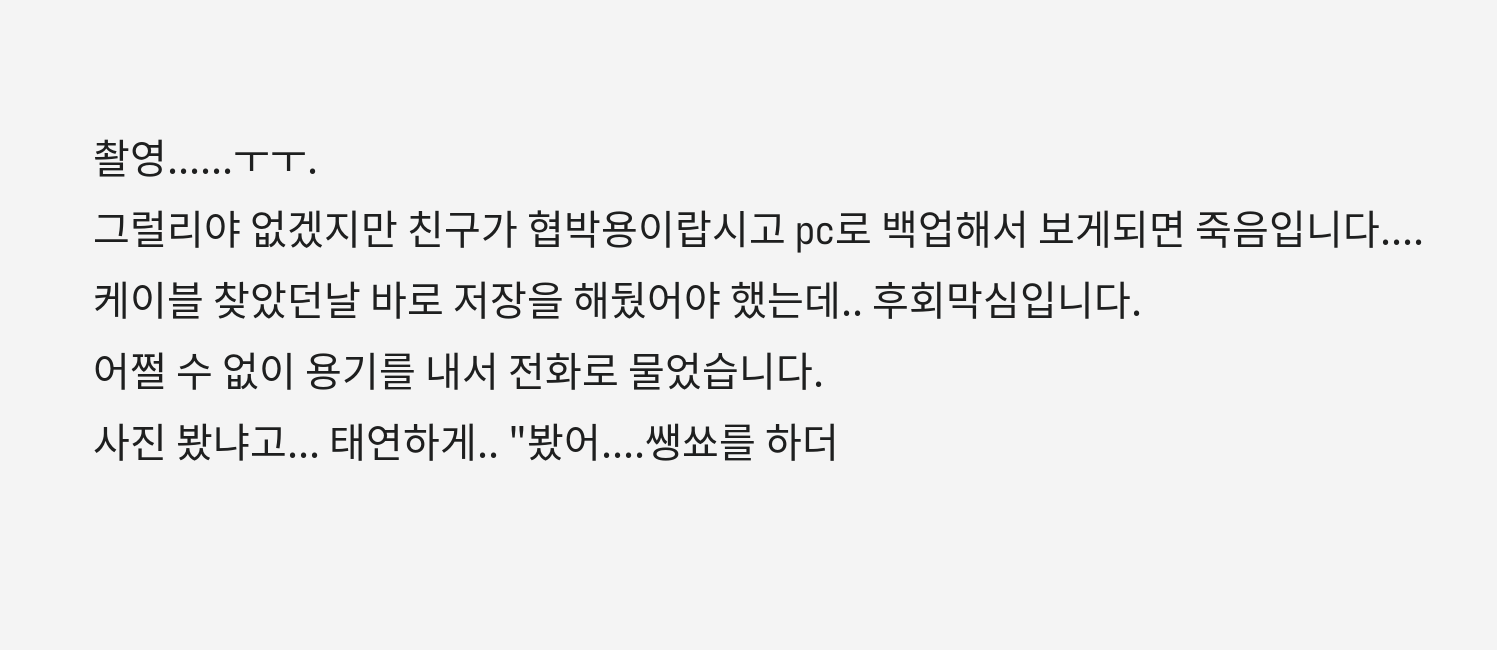촬영......ㅜㅜ.
그럴리야 없겠지만 친구가 협박용이랍시고 pc로 백업해서 보게되면 죽음입니다....
케이블 찾았던날 바로 저장을 해뒀어야 했는데.. 후회막심입니다.
어쩔 수 없이 용기를 내서 전화로 물었습니다.
사진 봤냐고... 태연하게.. "봤어....쌩쑈를 하더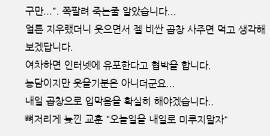구만...". 쪽팔려 죽는줄 알았습니다...
얼른 지우랬더니 웃으면서 젤 비싼 곱창 사주면 먹고 생각해보겠답니다.
여차하면 인터넷에 유포한다고 협박을 합니다.
농담이지만 웃을기분은 아니더군요...
내일 곱창으로 입막음을 확실히 해야겠습니다..
뼈저리게 늦낀 교훈 "오늘일을 내일로 미루지말자"